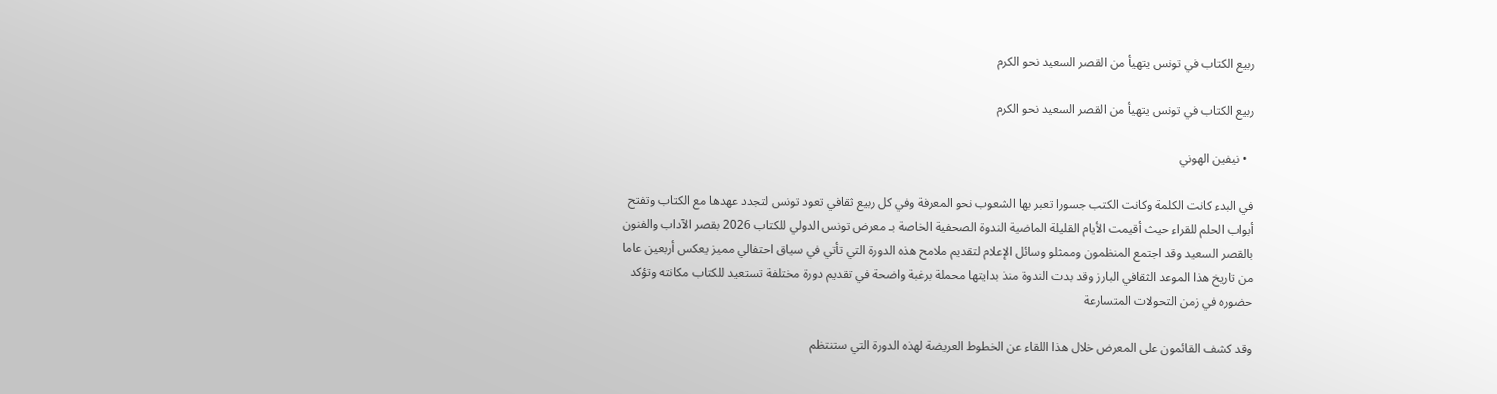ربيع الكتاب في تونس يتهيأ من القصر السعيد نحو الكرم

ربيع الكتاب في تونس يتهيأ من القصر السعيد نحو الكرم

  • نيفين الهوني

في البدء كانت الكلمة وكانت الكتب جسورا تعبر بها الشعوب نحو المعرفة وفي كل ربيع ثقافي تعود تونس لتجدد عهدها مع الكتاب وتفتح أبواب الحلم للقراء حيث أقيمت الأيام القليلة الماضية الندوة الصحفية الخاصة بـ معرض تونس الدولي للكتاب 2026 بقصر الآداب والفنون بالقصر السعيد وقد اجتمع المنظمون وممثلو وسائل الإعلام لتقديم ملامح هذه الدورة التي تأتي في سياق احتفالي مميز يعكس أربعين عاما من تاريخ هذا الموعد الثقافي البارز وقد بدت الندوة منذ بدايتها محملة برغبة واضحة في تقديم دورة مختلفة تستعيد للكتاب مكانته وتؤكد حضوره في زمن التحولات المتسارعة

وقد كشف القائمون على المعرض خلال هذا اللقاء عن الخطوط العريضة لهذه الدورة التي ستنتظم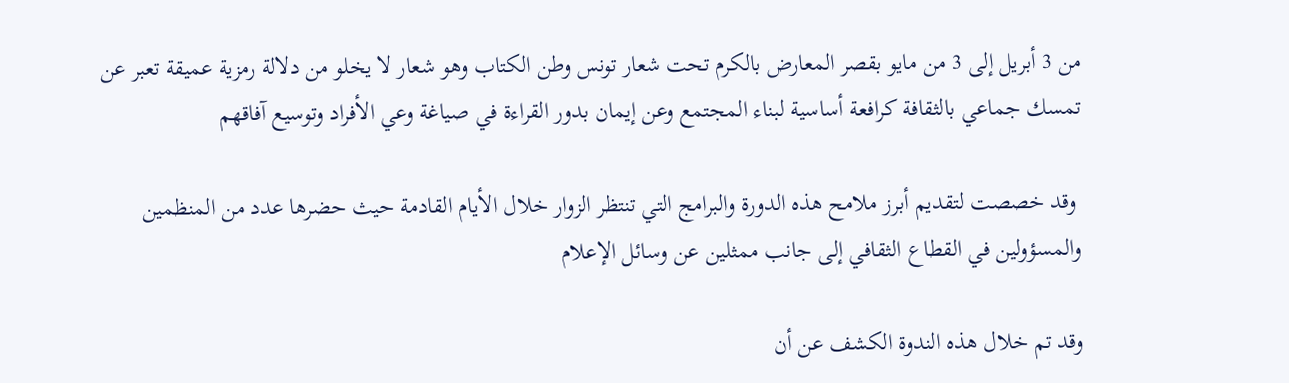من 3 أبريل إلى 3 من مايو بقصر المعارض بالكرم تحت شعار تونس وطن الكتاب وهو شعار لا يخلو من دلالة رمزية عميقة تعبر عن تمسك جماعي بالثقافة كرافعة أساسية لبناء المجتمع وعن إيمان بدور القراءة في صياغة وعي الأفراد وتوسيع آفاقهم

 وقد خصصت لتقديم أبرز ملامح هذه الدورة والبرامج التي تنتظر الزوار خلال الأيام القادمة حيث حضرها عدد من المنظمين والمسؤولين في القطاع الثقافي إلى جانب ممثلين عن وسائل الإعلام

وقد تم خلال هذه الندوة الكشف عن أن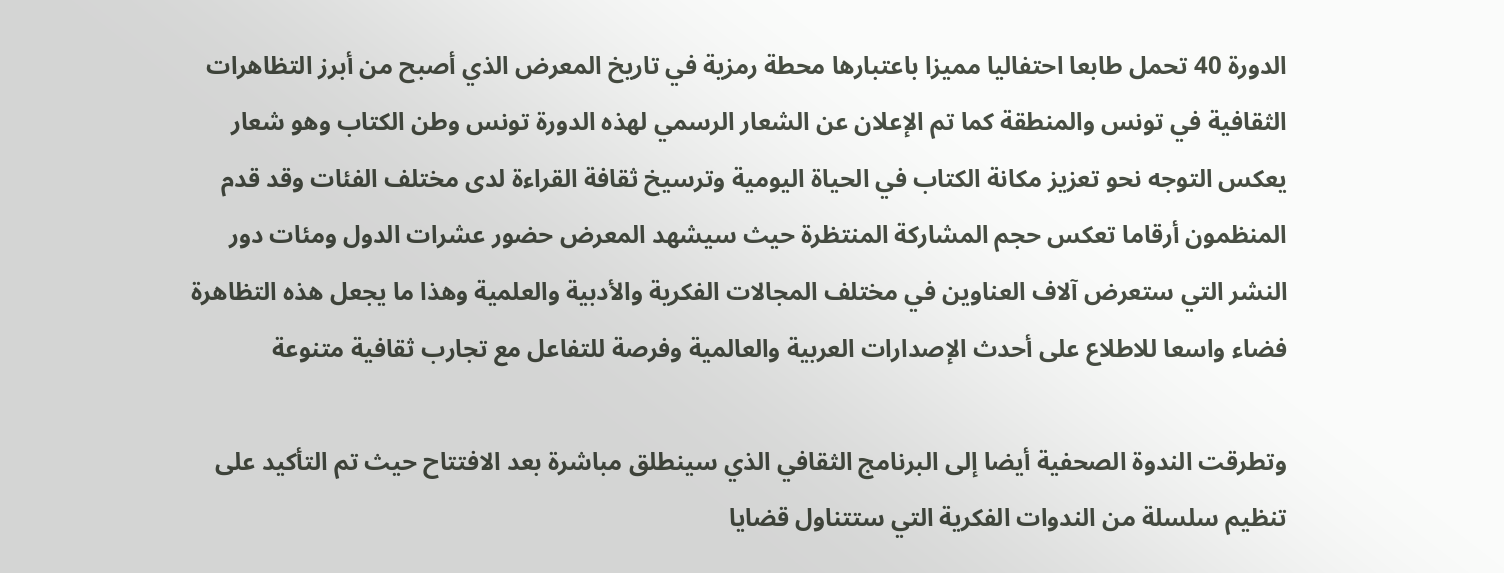الدورة 40 تحمل طابعا احتفاليا مميزا باعتبارها محطة رمزية في تاريخ المعرض الذي أصبح من أبرز التظاهرات الثقافية في تونس والمنطقة كما تم الإعلان عن الشعار الرسمي لهذه الدورة تونس وطن الكتاب وهو شعار يعكس التوجه نحو تعزيز مكانة الكتاب في الحياة اليومية وترسيخ ثقافة القراءة لدى مختلف الفئات وقد قدم المنظمون أرقاما تعكس حجم المشاركة المنتظرة حيث سيشهد المعرض حضور عشرات الدول ومئات دور النشر التي ستعرض آلاف العناوين في مختلف المجالات الفكرية والأدبية والعلمية وهذا ما يجعل هذه التظاهرة فضاء واسعا للاطلاع على أحدث الإصدارات العربية والعالمية وفرصة للتفاعل مع تجارب ثقافية متنوعة

وتطرقت الندوة الصحفية أيضا إلى البرنامج الثقافي الذي سينطلق مباشرة بعد الافتتاح حيث تم التأكيد على تنظيم سلسلة من الندوات الفكرية التي ستتناول قضايا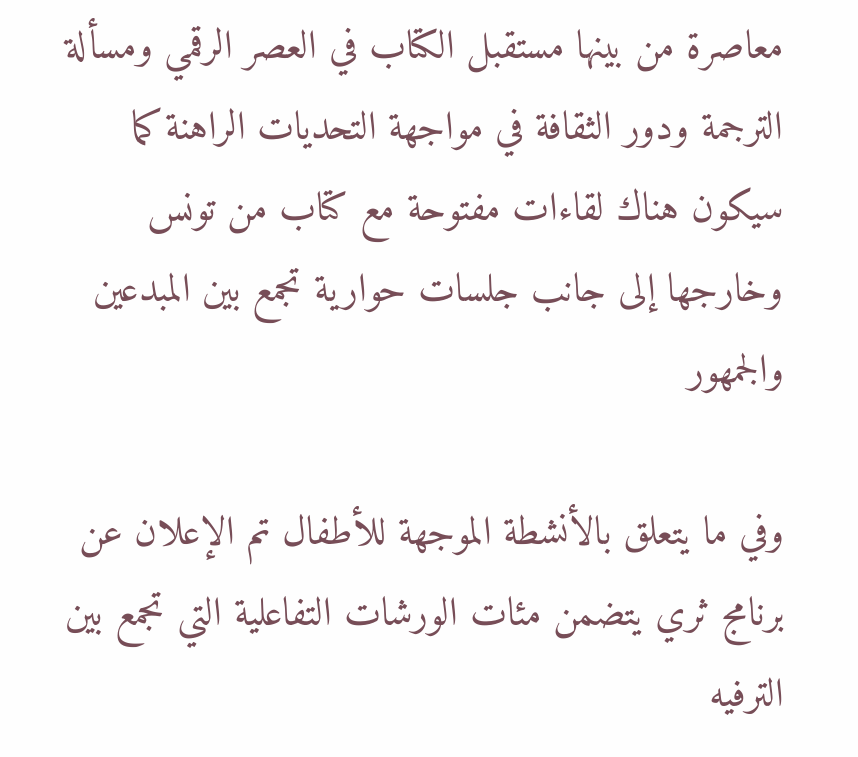معاصرة من بينها مستقبل الكتاب في العصر الرقمي ومسألة الترجمة ودور الثقافة في مواجهة التحديات الراهنة كما سيكون هناك لقاءات مفتوحة مع كتاب من تونس وخارجها إلى جانب جلسات حوارية تجمع بين المبدعين والجمهور

وفي ما يتعلق بالأنشطة الموجهة للأطفال تم الإعلان عن برنامج ثري يتضمن مئات الورشات التفاعلية التي تجمع بين الترفيه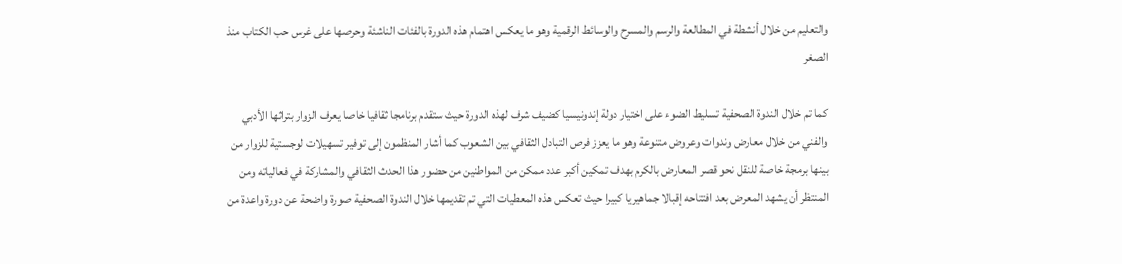والتعليم من خلال أنشطة في المطالعة والرسم والمسرح والوسائط الرقمية وهو ما يعكس اهتمام هذه الدورة بالفئات الناشئة وحرصها على غرس حب الكتاب منذ الصغر

كما تم خلال الندوة الصحفية تسليط الضوء على اختيار دولة إندونيسيا كضيف شرف لهذه الدورة حيث ستقدم برنامجا ثقافيا خاصا يعرف الزوار بتراثها الأدبي والفني من خلال معارض وندوات وعروض متنوعة وهو ما يعزز فرص التبادل الثقافي بين الشعوب كما أشار المنظمون إلى توفير تسهيلات لوجستية للزوار من بينها برمجة خاصة للنقل نحو قصر المعارض بالكرم بهدف تمكين أكبر عدد ممكن من المواطنين من حضور هذا الحدث الثقافي والمشاركة في فعالياته ومن المنتظر أن يشهد المعرض بعد افتتاحه إقبالا جماهيريا كبيرا حيث تعكس هذه المعطيات التي تم تقديمها خلال الندوة الصحفية صورة واضحة عن دورة واعدة من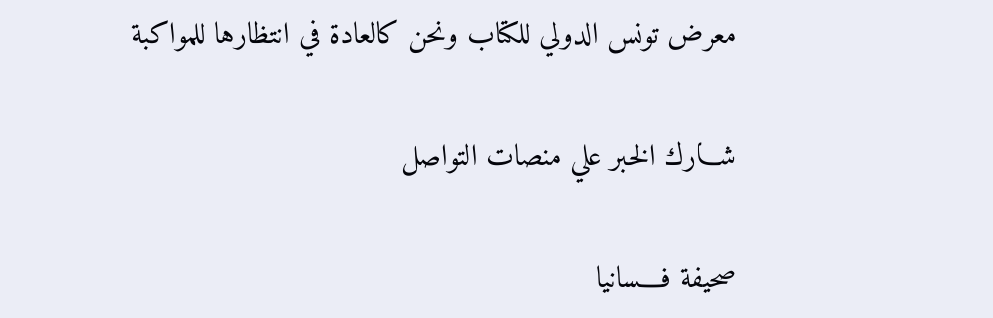معرض تونس الدولي للكتاب ونحن كالعادة في انتظارها للمواكبة

شـــارك الخبر علي منصات التواصل

صحيفة فــــسانيا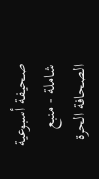صحيفة أسبوعية شاملة - منبع الصحافة الحرة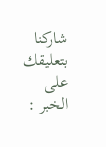شاركنا بتعليقك على الخبر :